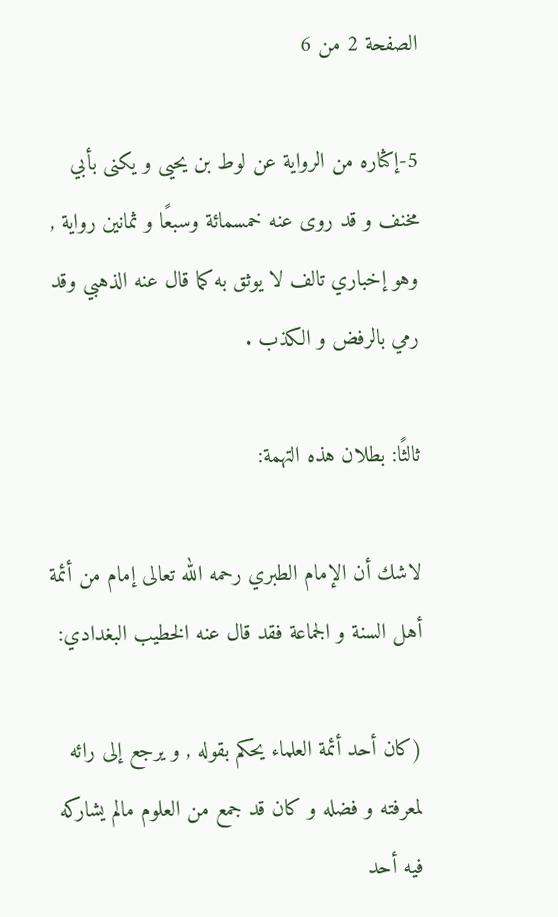الصفحة 2 من 6

5-إكثاره من الرواية عن لوط بن يحيى و يكنى بأبي مخنف و قد روى عنه خمسمائة وسبعًا و ثمانين رواية , وهو إخباري تالف لا يوثق به كما قال عنه الذهبي وقد رمي بالرفض و الكذب .

ثالثًا: بطلان هذه التهمة:

لاشك أن الإمام الطبري رحمه الله تعالى إمام من أئمة أهل السنة و الجماعة فقد قال عنه الخطيب البغدادي:

(كان أحد أئمة العلماء يحكم بقوله , و يرجع إلى رائه لمعرفته و فضله و كان قد جمع من العلوم مالم يشاركه فيه أحد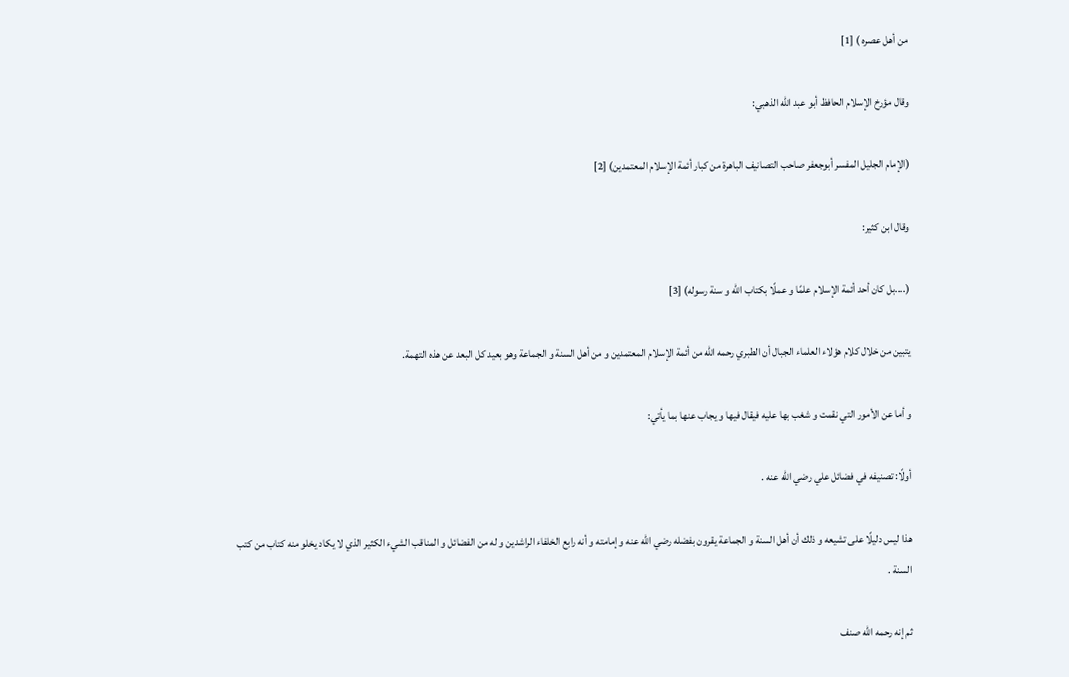من أهل عصره ) [1]

وقال مؤرخ الإسلام الحافظ أبو عبد الله الذهبي:

(الإمام الجليل المفسر أبوجعفر صاحب التصانيف الباهرة من كبار أئمة الإسلام المعتمدين) [2]

وقال ابن كثير:

(....بل كان أحد أئمة الإسلام علمًا و عملًا بكتاب الله و سنة رسوله) [3]

يتبين من خلال كلام هؤلاء العلماء الجبال أن الطبري رحمه الله من أئمة الإسلام المعتمدين و من أهل السنة و الجماعة وهو بعيد كل البعد عن هذه التهمة.

و أما عن الأمور التي نقمت و شغب بها عليه فيقال فيها و يجاب عنها بما يأتي:

أولًا: تصنيفه في فضائل علي رضي الله عنه .

هذا ليس دليلًا على تشيعه و ذلك أن أهل السنة و الجماعة يقرون بفضله رضي الله عنه و إمامته و أنه رابع الخلفاء الراشدين و له من الفضائل و المناقب الشيء الكثير الذي لا يكاد يخلو منه كتاب من كتب السنة .

ثم إنه رحمه الله صنف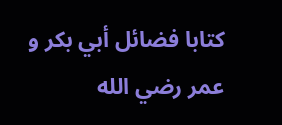كتابا فضائل أبي بكر و عمر رضي الله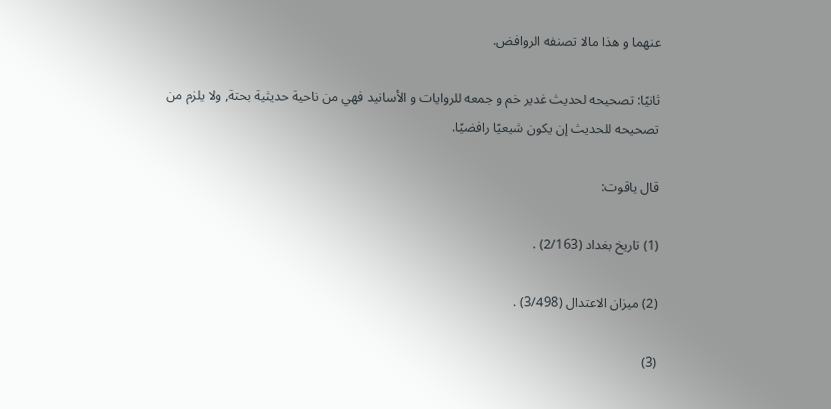عنهما و هذا مالا تصنفه الروافض.

ثانيًا: تصحيحه لحديث غدير خم و جمعه للروايات و الأسانيد فهي من ناحية حديثية بحتة, ولا يلزم من تصحيحه للحديث إن يكون شيعيًا رافضيًا.

قال ياقوت:

(1) تاريخ بغداد (2/163) .

(2) ميزان الاعتدال (3/498) .

(3)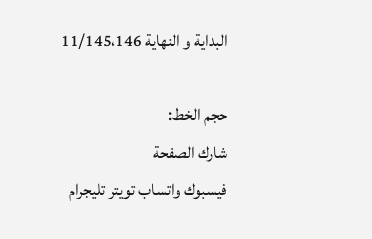البداية و النهاية 11/145،146

حجم الخط:
شارك الصفحة
فيسبوك واتساب تويتر تليجرام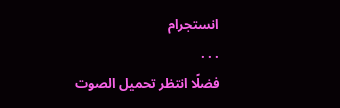انستجرام
. . .
فضلًا انتظر تحميل الصوت